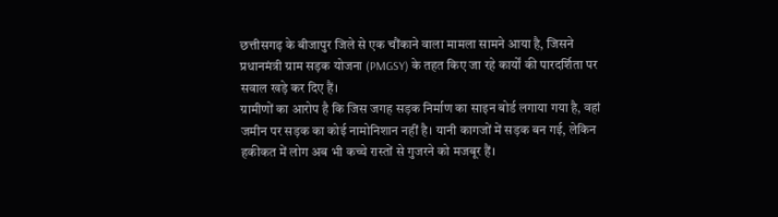छत्तीसगढ़ के बीजापुर जिले से एक चौंकाने वाला मामला सामने आया है, जिसने प्रधानमंत्री ग्राम सड़क योजना (PMGSY) के तहत किए जा रहे कार्यों की पारदर्शिता पर सवाल खड़े कर दिए हैं।
ग्रामीणों का आरोप है कि जिस जगह सड़क निर्माण का साइन बोर्ड लगाया गया है, वहां जमीन पर सड़क का कोई नामोनिशान नहीं है। यानी कागजों में सड़क बन गई, लेकिन हकीकत में लोग अब भी कच्चे रास्तों से गुजरने को मजबूर हैं।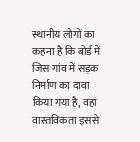स्थानीय लोगों का कहना है कि बोर्ड में जिस गांव में सड़क निर्माण का दावा किया गया है, वहां वास्तविकता इससे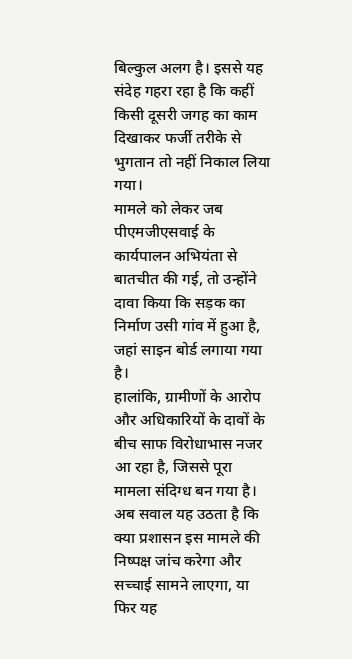बिल्कुल अलग है। इससे यह संदेह गहरा रहा है कि कहीं किसी दूसरी जगह का काम दिखाकर फर्जी तरीके से भुगतान तो नहीं निकाल लिया गया।
मामले को लेकर जब पीएमजीएसवाई के कार्यपालन अभियंता से बातचीत की गई, तो उन्होंने दावा किया कि सड़क का निर्माण उसी गांव में हुआ है, जहां साइन बोर्ड लगाया गया है।
हालांकि, ग्रामीणों के आरोप और अधिकारियों के दावों के बीच साफ विरोधाभास नजर आ रहा है, जिससे पूरा मामला संदिग्ध बन गया है।
अब सवाल यह उठता है कि क्या प्रशासन इस मामले की निष्पक्ष जांच करेगा और सच्चाई सामने लाएगा, या फिर यह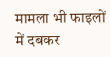मामला भी फाइलों में दबकर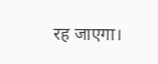रह जाएगा।